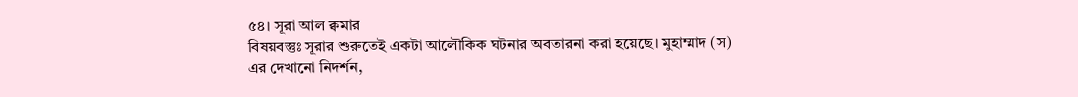৫৪। সূরা আল ক্বমার
বিষয়বস্তুঃ সূরার শুরুতেই একটা আলৌকিক ঘটনার অবতারনা করা হয়েছে। মুহাম্মাদ (স) এর দেখানো নিদর্শন,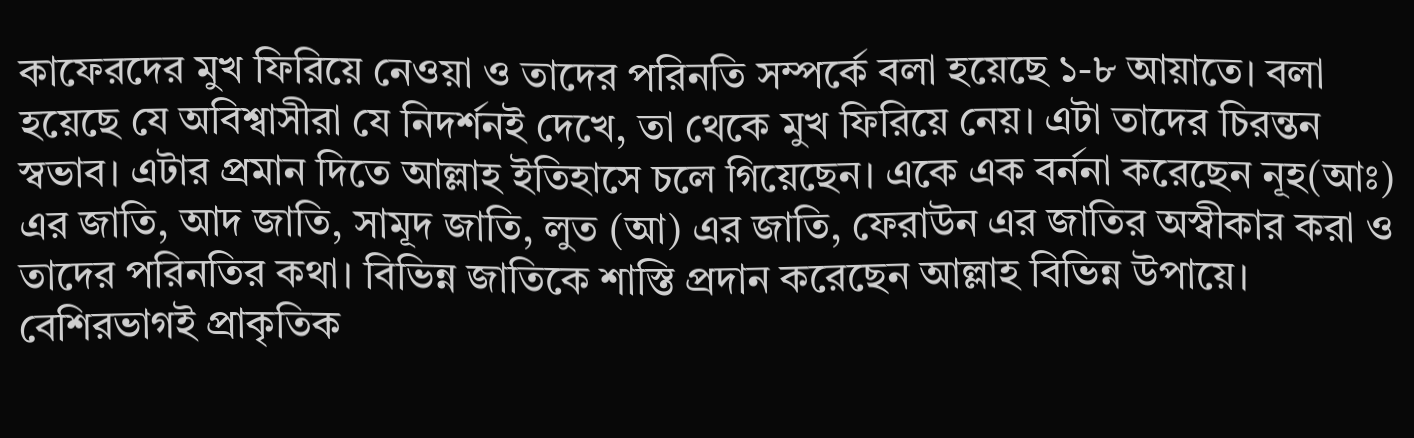কাফেরদের মুখ ফিরিয়ে নেওয়া ও তাদের পরিনতি সম্পর্কে বলা হয়েছে ১-৮ আয়াতে। বলা হয়েছে যে অবিশ্বাসীরা যে নিদর্শনই দেখে, তা থেকে মুখ ফিরিয়ে নেয়। এটা তাদের চিরন্তন স্বভাব। এটার প্রমান দিতে আল্লাহ ইতিহাসে চলে গিয়েছেন। একে এক বর্ননা করেছেন নূহ(আঃ) এর জাতি, আদ জাতি, সামূদ জাতি, লুত (আ) এর জাতি, ফেরাউন এর জাতির অস্বীকার করা ও তাদের পরিনতির কথা। বিভিন্ন জাতিকে শাস্তি প্রদান করেছেন আল্লাহ বিভিন্ন উপায়ে। বেশিরভাগই প্রাকৃতিক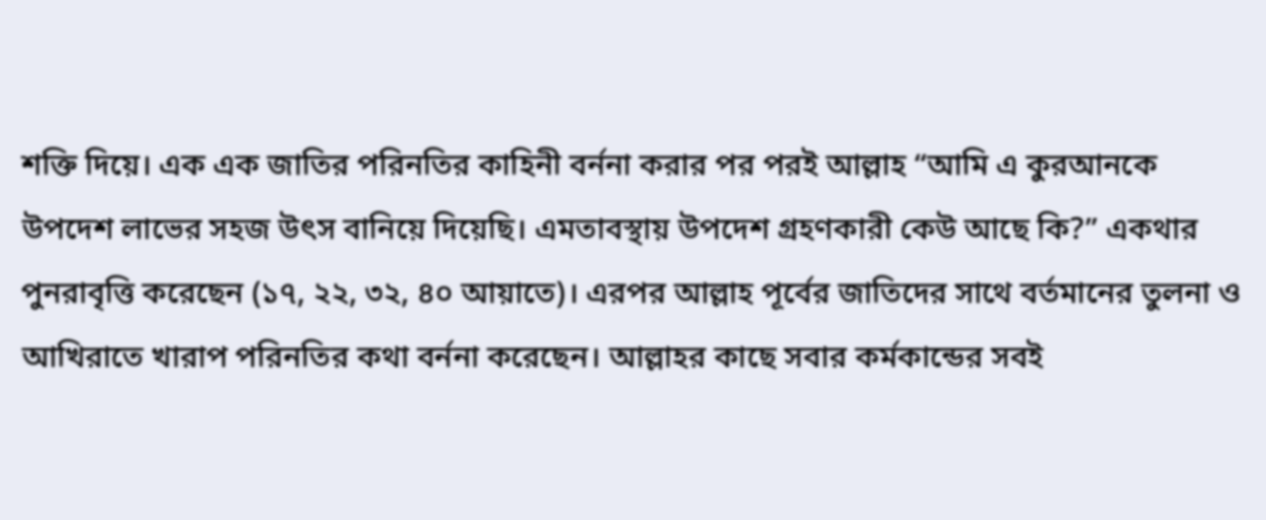শক্তি দিয়ে। এক এক জাতির পরিনতির কাহিনী বর্ননা করার পর পরই আল্লাহ “আমি এ কুরআনকে উপদেশ লাভের সহজ উৎস বানিয়ে দিয়েছি। এমতাবস্থায় উপদেশ গ্রহণকারী কেউ আছে কি?” একথার পুনরাবৃত্তি করেছেন (১৭, ২২, ৩২, ৪০ আয়াতে)। এরপর আল্লাহ পূর্বের জাতিদের সাথে বর্তমানের তুলনা ও আখিরাতে খারাপ পরিনতির কথা বর্ননা করেছেন। আল্লাহর কাছে সবার কর্মকান্ডের সবই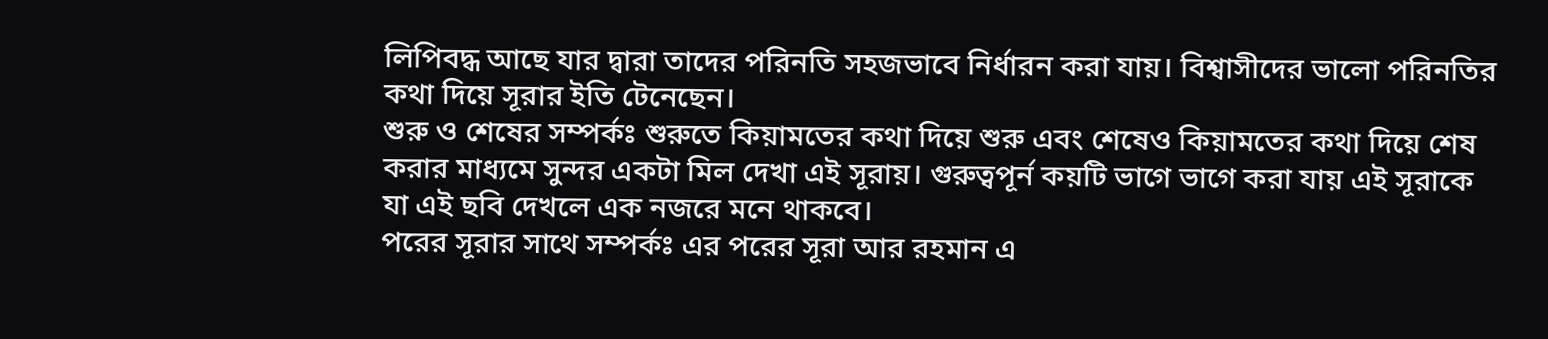লিপিবদ্ধ আছে যার দ্বারা তাদের পরিনতি সহজভাবে নির্ধারন করা যায়। বিশ্বাসীদের ভালো পরিনতির কথা দিয়ে সূরার ইতি টেনেছেন।
শুরু ও শেষের সম্পর্কঃ শুরুতে কিয়ামতের কথা দিয়ে শুরু এবং শেষেও কিয়ামতের কথা দিয়ে শেষ করার মাধ্যমে সুন্দর একটা মিল দেখা এই সূরায়। গুরুত্বপূর্ন কয়টি ভাগে ভাগে করা যায় এই সূরাকে যা এই ছবি দেখলে এক নজরে মনে থাকবে।
পরের সূরার সাথে সম্পর্কঃ এর পরের সূরা আর রহমান এ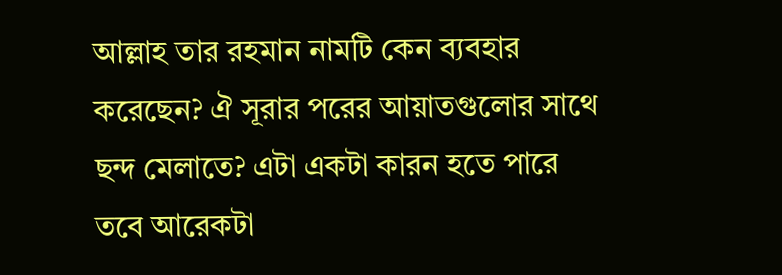আল্লাহ তার রহমান নামটি কেন ব্যবহার করেছেন? ঐ সূরার পরের আয়াতগুলোর সাথে ছন্দ মেলাতে? এটা একটা কারন হতে পারে তবে আরেকটা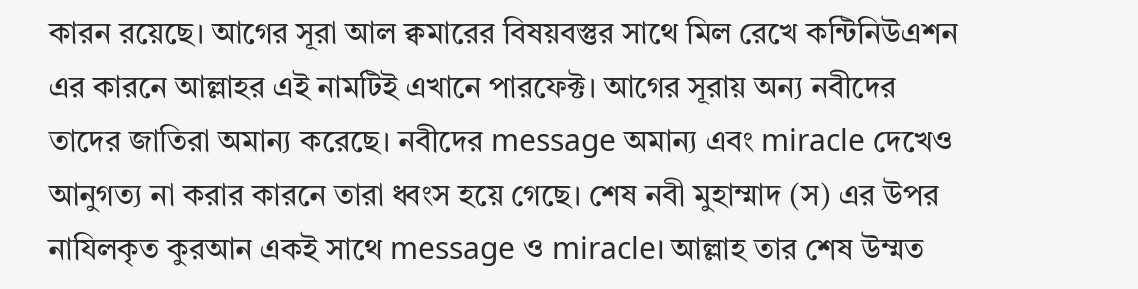কারন রয়েছে। আগের সূরা আল ক্বমারের বিষয়বস্তুর সাথে মিল রেখে কন্টিনিউএশন এর কারনে আল্লাহর এই নামটিই এখানে পারফেক্ট। আগের সূরায় অন্য নবীদের তাদের জাতিরা অমান্য করেছে। নবীদের message অমান্য এবং miracle দেখেও আনুগত্য না করার কারনে তারা ধ্বংস হয়ে গেছে। শেষ নবী মুহাম্মাদ (স) এর উপর নাযিলকৃত কুরআন একই সাথে message ও miracle। আল্লাহ তার শেষ উম্মত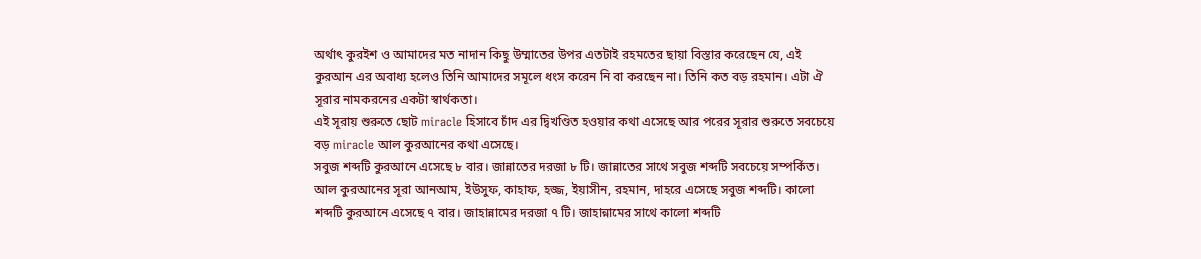অর্থাৎ কুরইশ ও আমাদের মত নাদান কিছু উম্মাতের উপর এতটাই রহমতের ছায়া বিস্তার করেছেন যে, এই কুরআন এর অবাধ্য হলেও তিনি আমাদের সমূলে ধংস করেন নি বা করছেন না। তিনি কত বড় রহমান। এটা ঐ সূরার নামকরনের একটা স্বার্থকতা।
এই সূরায় শুরুতে ছোট miracle হিসাবে চাঁদ এর দ্বিখণ্ডিত হওয়ার কথা এসেছে আর পরের সূরার শুরুতে সবচেয়ে বড় miracle আল কুরআনের কথা এসেছে।
সবুজ শব্দটি কুরআনে এসেছে ৮ বার। জান্নাতের দরজা ৮ টি। জান্নাতের সাথে সবুজ শব্দটি সবচেয়ে সম্পর্কিত। আল কুরআনের সূরা আনআম, ইউসুফ, কাহাফ, হজ্জ, ইয়াসীন, রহমান, দাহরে এসেছে সবুজ শব্দটি। কালো শব্দটি কুরআনে এসেছে ৭ বার। জাহান্নামের দরজা ৭ টি। জাহান্নামের সাথে কালো শব্দটি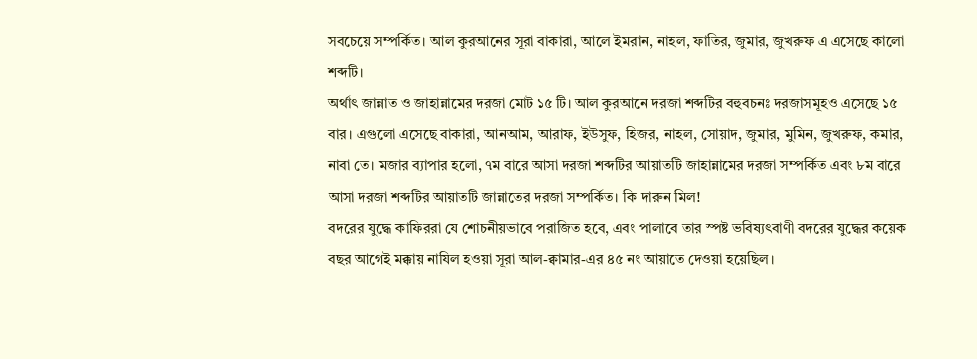সবচেয়ে সম্পর্কিত। আল কুরআনের সূরা বাকারা, আলে ইমরান, নাহল, ফাতির, জুমার, জুখরুফ এ এসেছে কালো শব্দটি।
অর্থাৎ জান্নাত ও জাহান্নামের দরজা মোট ১৫ টি। আল কুরআনে দরজা শব্দটির বহুবচনঃ দরজাসমূহও এসেছে ১৫ বার। এগুলো এসেছে বাকারা, আনআম, আরাফ, ইউসুফ, হিজর, নাহল, সোয়াদ, জুমার, মুমিন, জুখরুফ, কমার, নাবা তে। মজার ব্যাপার হলো, ৭ম বারে আসা দরজা শব্দটির আয়াতটি জাহান্নামের দরজা সম্পর্কিত এবং ৮ম বারে আসা দরজা শব্দটির আয়াতটি জান্নাতের দরজা সম্পর্কিত। কি দারুন মিল!
বদরের যুদ্ধে কাফিররা যে শোচনীয়ভাবে পরাজিত হবে, এবং পালাবে তার স্পষ্ট ভবিষ্যৎবাণী বদরের যুদ্ধের কয়েক বছর আগেই মক্কায় নাযিল হওয়া সূরা আল-ক্বামার-এর ৪৫ নং আয়াতে দেওয়া হয়েছিল।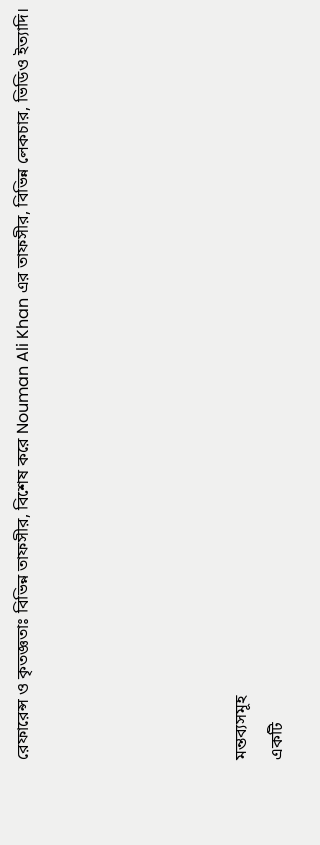রেফারেন্স ও কৃতজ্ঞতাঃ বিভিন্ন তাফসীর, বিশেষ করে Nouman Ali Khan এর তাফসীর, বিভিন্ন লেকচার, ভিডিও ইত্যাদি।





মন্তব্যসমূহ
একটি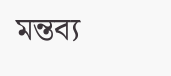মন্তব্য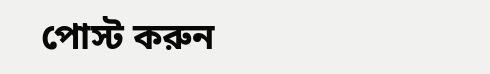পোস্ট করুন